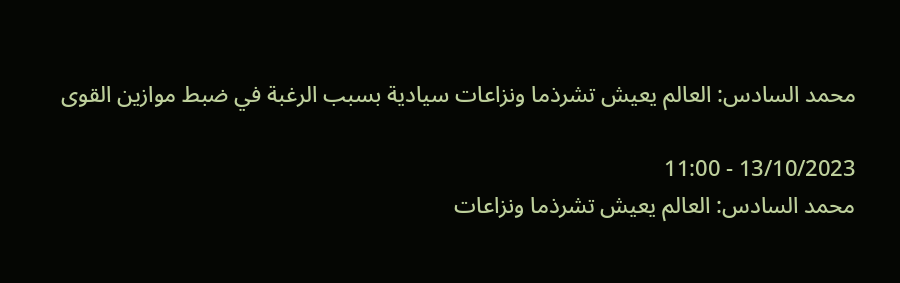محمد السادس: العالم يعيش تشرذما ونزاعات سيادية بسبب الرغبة في ضبط موازين القوى

13/10/2023 - 11:00
محمد السادس: العالم يعيش تشرذما ونزاعات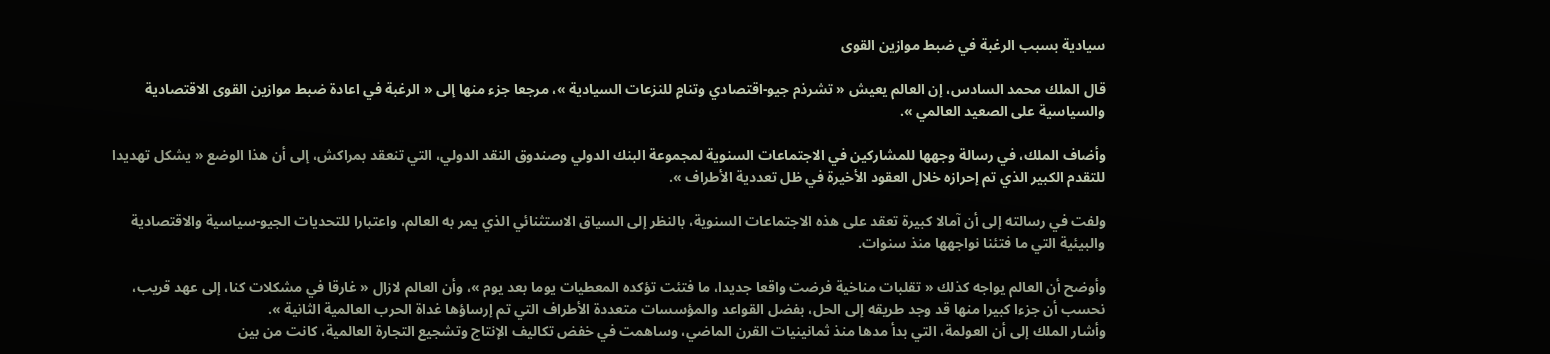سيادية بسبب الرغبة في ضبط موازين القوى

قال الملك محمد السادس، إن العالم يعيش « تشرذم جيو-اقتصادي وتنامٍ للنزعات السيادية »، مرجعا جزء منها إلى « الرغبة في اعادة ضبط موازين القوى الاقتصادية والسياسية على الصعيد العالمي ».

وأضاف الملك، في رسالة وجهها للمشاركين في الاجتماعات السنوية لمجموعة البنك الدولي وصندوق النقد الدولي، التي تنعقد بمراكش، إلى أن هذا الوضع « يشكل تهديدا للتقدم الكبير الذي تم إحرازه خلال العقود الأخيرة في ظل تعددية الأطراف ».

ولفت في رسالته إلى أن آمالا كبيرة تعقد على هذه الاجتماعات السنوية، بالنظر إلى السياق الاستثنائي الذي يمر به العالم، واعتبارا للتحديات الجيو-سياسية والاقتصادية والبيئية التي ما فتئنا نواجهها منذ سنوات.

وأوضح أن العالم يواجه كذلك « تقلبات مناخية فرضت واقعا جديدا، ما فتئت تؤكده المعطيات يوما بعد يوم »، وأن العالم لازال « غارقا في مشكلات كنا، إلى عهد قريب، نحسب أن جزءا كبيرا منها قد وجد طريقه إلى الحل، بفضل القواعد والمؤسسات متعددة الأطراف التي تم إرساؤها غداة الحرب العالمية الثانية ».
وأشار الملك إلى أن العولمة، التي بدأ مدها منذ ثمانينيات القرن الماضي، وساهمت في خفض تكاليف الإنتاج وتشجيع التجارة العالمية، كانت من بين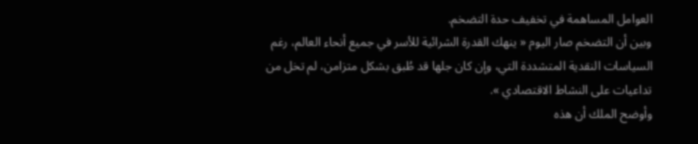العوامل المساهمة في تخفيف حدة التضخم.
وبين أن التضخم صار اليوم « ينهك القدرة الشرائية للأسر في جميع أنحاء العالم، رغم السياسات النقدية المتشددة التي، وإن كان جلها قد طُبق بشكل متزامن، لم تخل من تداعيات على النشاط الاقتصادي ».
وأوضح الملك أن هذه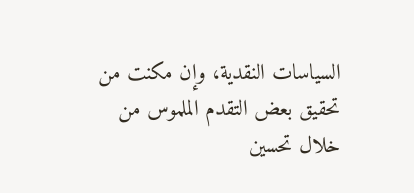السياسات النقدية، وإن مكنت من تحقيق بعض التقدم الملموس من خلال تحسين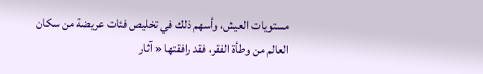مستويات العيش، وأسهم ذلك في تخليص فئات عريضة من سكان العالم من وطأة الفقر، فقد رافقتها « آثار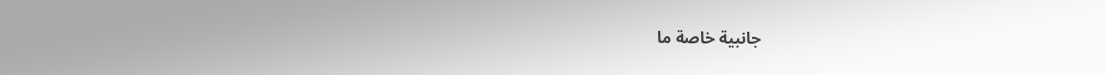جانبية خاصة ما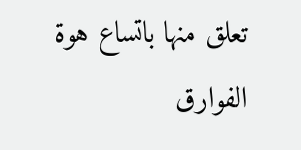تعلق منها باتساع هوة الفوارق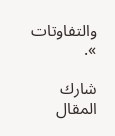والتفاوتات ».

شارك المقال